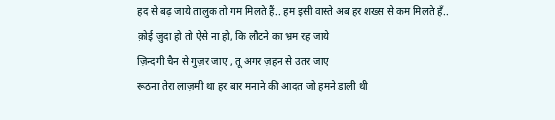हद से बढ़ जाये तालुक तो गम मिलते हैं.. हम इसी वास्ते अब हर शख्स से कम मिलते हँ..
क़ोई ज़ुदा हो तो ऐसे ना हो, कि लौटने का भ्रम रह जाये
ज़िन्दगी चैन से गुज़र जाए , तू अगर ज़हन से उतर जाए
रूठना तेरा लाज़मी था हर बार मनाने की आदत जो हमने डाली थी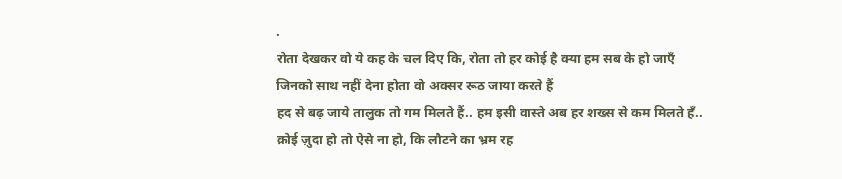.
रोता देखकर वो ये कह के चल दिए कि, रोता तो हर कोई है क्या हम सब के हो जाएँ
जिनको साथ नहीं देना होता वो अक्सर रूठ जाया करते हैं
हद से बढ़ जाये तालुक तो गम मिलते हैं.. हम इसी वास्ते अब हर शख्स से कम मिलते हँ..
क़ोई ज़ुदा हो तो ऐसे ना हो, कि लौटने का भ्रम रह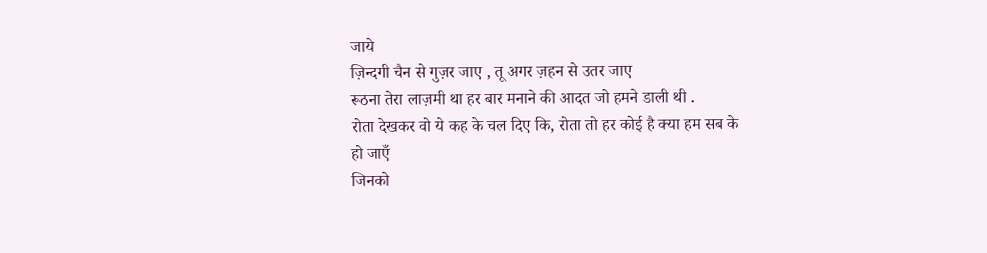जाये
ज़िन्दगी चैन से गुज़र जाए , तू अगर ज़हन से उतर जाए
रूठना तेरा लाज़मी था हर बार मनाने की आदत जो हमने डाली थी .
रोता देखकर वो ये कह के चल दिए कि, रोता तो हर कोई है क्या हम सब के हो जाएँ
जिनको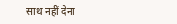साथ नहीं देना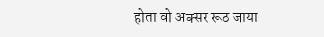होता वो अक्सर रूठ जाया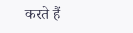करते हैं